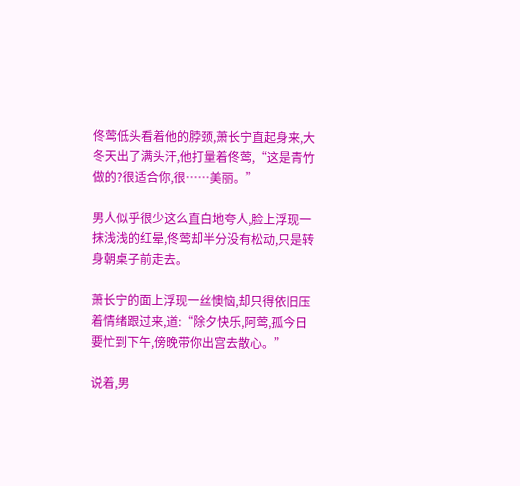佟莺低头看着他的脖颈,萧长宁直起身来,大冬天出了满头汗,他打量着佟莺,“这是青竹做的?很适合你,很……美丽。”

男人似乎很少这么直白地夸人,脸上浮现一抹浅浅的红晕,佟莺却半分没有松动,只是转身朝桌子前走去。

萧长宁的面上浮现一丝懊恼,却只得依旧压着情绪跟过来,道:“除夕快乐,阿莺,孤今日要忙到下午,傍晚带你出宫去散心。”

说着,男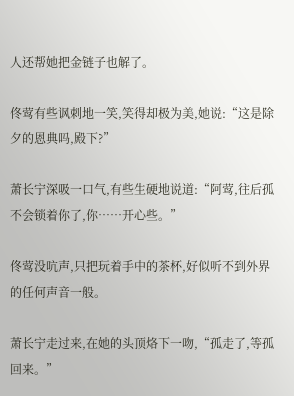人还帮她把金链子也解了。

佟莺有些讽刺地一笑,笑得却极为美,她说:“这是除夕的恩典吗,殿下?”

萧长宁深吸一口气,有些生硬地说道:“阿莺,往后孤不会锁着你了,你……开心些。”

佟莺没吭声,只把玩着手中的茶杯,好似听不到外界的任何声音一般。

萧长宁走过来,在她的头顶烙下一吻,“孤走了,等孤回来。”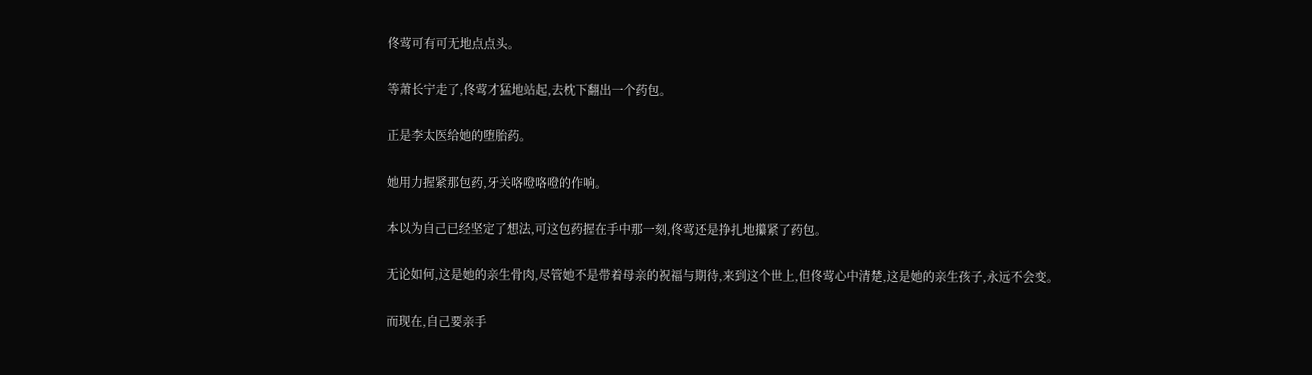佟莺可有可无地点点头。

等萧长宁走了,佟莺才猛地站起,去枕下翻出一个药包。

正是李太医给她的堕胎药。

她用力握紧那包药,牙关咯噔咯噔的作响。

本以为自己已经坚定了想法,可这包药握在手中那一刻,佟莺还是挣扎地攥紧了药包。

无论如何,这是她的亲生骨肉,尽管她不是带着母亲的祝福与期待,来到这个世上,但佟莺心中清楚,这是她的亲生孩子,永远不会变。

而现在,自己要亲手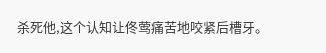杀死他,这个认知让佟莺痛苦地咬紧后槽牙。